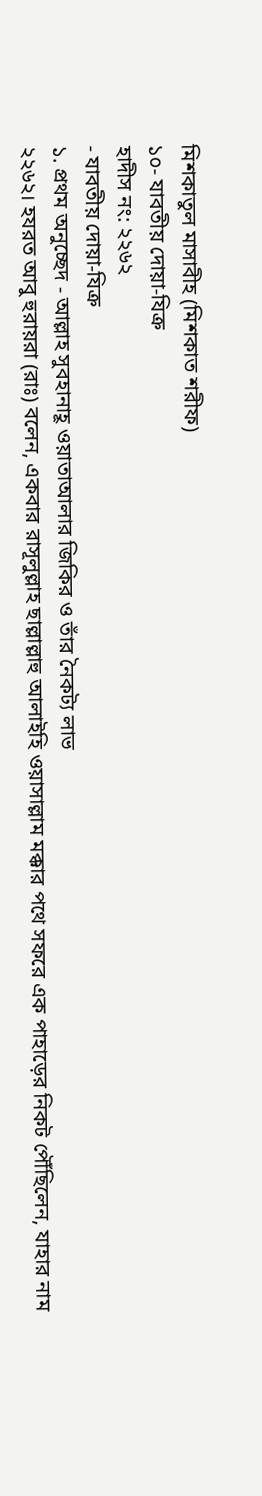মিশকাতুল মাসাবীহ (মিশকাত শরীফ)
১০- যাবতীয় দোয়া-যিক্র
হাদীস নং: ২২৬২
- যাবতীয় দোয়া-যিক্র
১. প্রথম অনুচ্ছেদ - আল্লাহ সুবহানাহূ ওয়াতাআলার জিকির ও তাঁর নৈকট্য লাভ
২২৬২। হযরত আবু হুরায়রা (রাঃ) বলেন, একবার রাসূলুল্লাহ ছাল্লাল্লাহু আলাইহি ওয়াসাল্লাম মক্কার পথে সফরে এক পাহাড়ের নিকট পৌঁছিলেন, যাহার নাম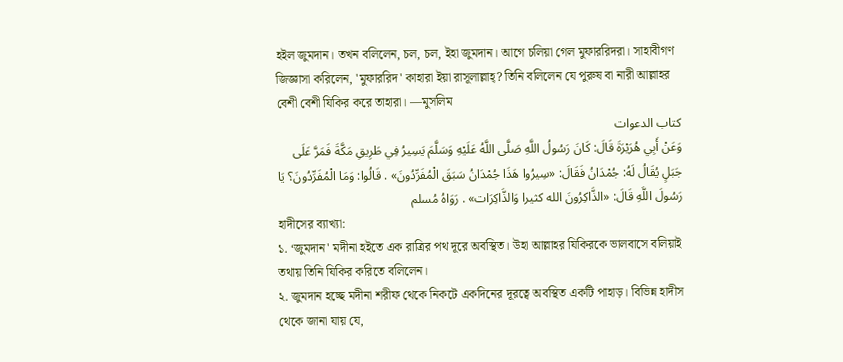হইল জুমদান। তখন বলিলেন, চল, চল, ইহা জুমদান। আগে চলিয়া গেল মুফাররিদরা। সাহাবীগণ জিজ্ঞাসা করিলেন, 'মুফাররিদ' কাহারা ইয়া রাসূলাল্লাহ্? তিনি বলিলেন যে পুরুষ বা নারী আল্লাহর বেশী বেশী যিকির করে তাহারা। —মুসলিম
كتاب الدعوات
وَعَنْ أَبِي هُرَيْرَةَ قَالَ: كَانَ رَسُولُ اللَّهِ صَلَّى اللَّهُ عَلَيْهِ وَسَلَّمَ يَسِيرُ فِي طَرِيقِ مَكَّةَ فَمَرَّ عَلَى جَبَلٍ يُقَالُ لَهُ: جُمْدَانُ فَقَالَ: «سِيرُوا هَذَا جُمْدَانُ سَبَقَ الْمُفَرِّدُونَ» . قَالُوا: وَمَا الْمُفَرِّدُونَ؟ يَا رَسُولَ اللَّهِ قَالَ: «الذَّاكِرُونَ الله كثيرا وَالذَّاكِرَات» . رَوَاهُ مُسلم
হাদীসের ব্যাখ্যা:
১. ‘জুমদান' মদীনা হইতে এক রাত্রির পথ দূরে অবস্থিত। উহা আল্লাহর যিকিরকে ভালবাসে বলিয়াই তথায় তিনি যিকির করিতে বলিলেন।
২. জুমদান হচ্ছে মদীনা শরীফ থেকে নিকটে একদিনের দূরত্বে অবস্থিত একটি পাহাড়। বিভিন্ন হাদীস থেকে জানা যায় যে,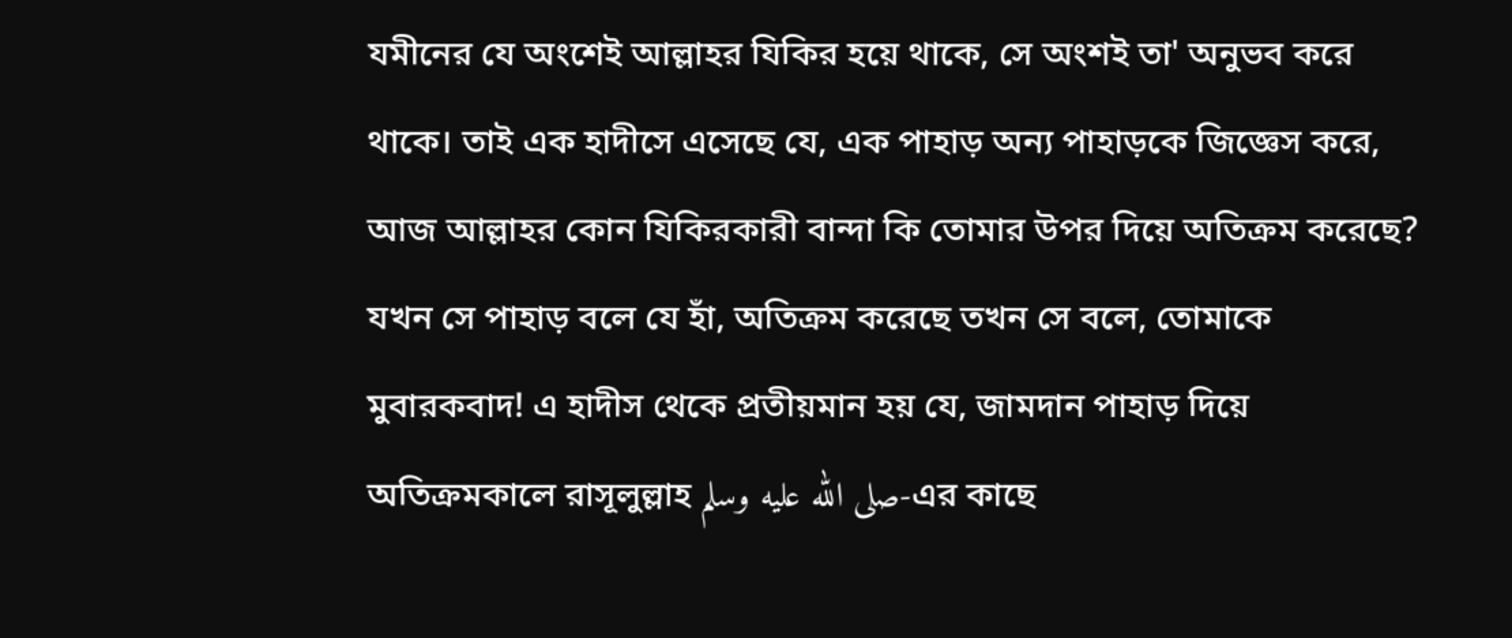যমীনের যে অংশেই আল্লাহর যিকির হয়ে থাকে, সে অংশই তা' অনুভব করে থাকে। তাই এক হাদীসে এসেছে যে, এক পাহাড় অন্য পাহাড়কে জিজ্ঞেস করে, আজ আল্লাহর কোন যিকিরকারী বান্দা কি তোমার উপর দিয়ে অতিক্রম করেছে? যখন সে পাহাড় বলে যে হাঁ, অতিক্রম করেছে তখন সে বলে, তোমাকে মুবারকবাদ! এ হাদীস থেকে প্রতীয়মান হয় যে, জামদান পাহাড় দিয়ে অতিক্রমকালে রাসূলুল্লাহ صلى الله عليه وسلم-এর কাছে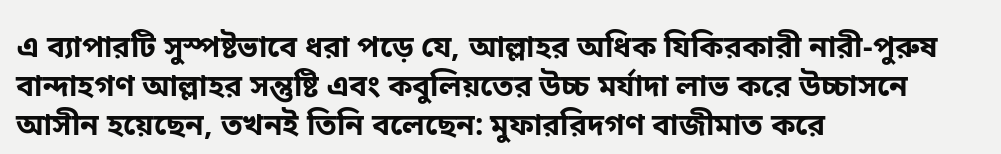এ ব্যাপারটি সুস্পষ্টভাবে ধরা পড়ে যে, আল্লাহর অধিক যিকিরকারী নারী-পুরুষ বান্দাহগণ আল্লাহর সন্তুষ্টি এবং কবুলিয়তের উচ্চ মর্যাদা লাভ করে উচ্চাসনে আসীন হয়েছেন, তখনই তিনি বলেছেন: মুফাররিদগণ বাজীমাত করে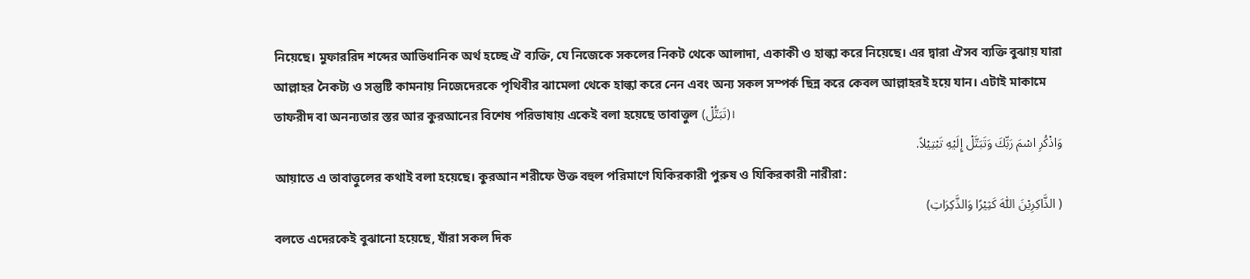নিয়েছে। মুফাররিদ শব্দের আভিধানিক অর্থ হচ্ছে ঐ ব্যক্তি, যে নিজেকে সকলের নিকট থেকে আলাদা, একাকী ও হাল্কা করে নিয়েছে। এর দ্বারা ঐসব ব্যক্তি বুঝায় যারা আল্লাহর নৈকট্য ও সন্তুষ্টি কামনায় নিজেদেরকে পৃথিবীর ঝামেলা থেকে হাল্কা করে নেন এবং অন্য সকল সম্পর্ক ছিন্ন করে কেবল আল্লাহরই হয়ে যান। এটাই মাকামে তাফরীদ বা অনন্যতার স্তর আর কুরআনের বিশেষ পরিভাষায় একেই বলা হয়েছে তাবাত্তুল (تَبَتُّلْ)।
وَاذْكُرِ اسْمَ رَبِّكَ وَتَبَتَّلْ إِلَيْهِ تَبْتِيْلاً.
আয়াতে এ তাবাত্তুলের কথাই বলা হয়েছে। কুরআন শরীফে উক্ত বহুল পরিমাণে যিকিরকারী পুরুষ ও যিকিরকারী নারীরা:
( الذَّاكِرِيْنَ اللّٰهَ كَثِيْرًا وَالذَّكِرَاتِ)
বলতে এদেরকেই বুঝানো হয়েছে, যাঁরা সকল দিক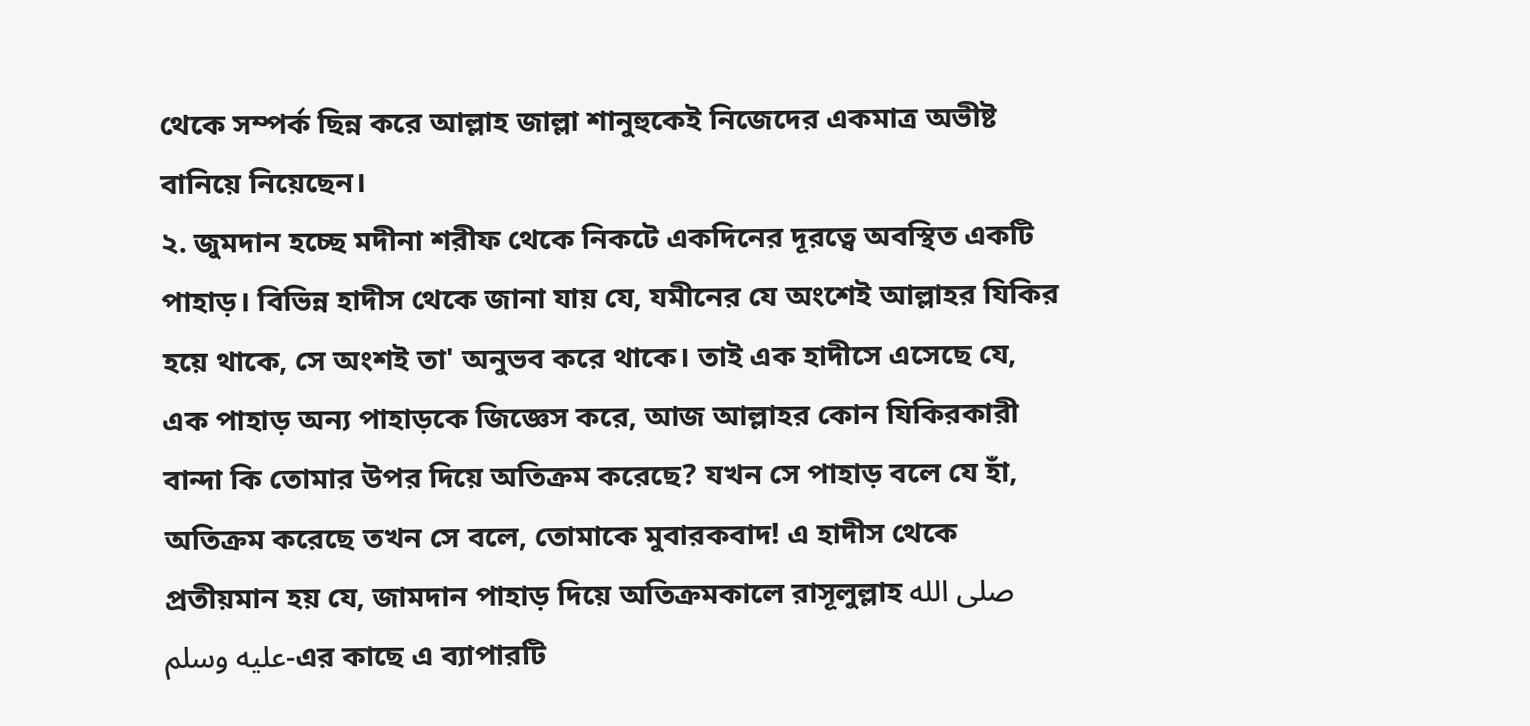থেকে সম্পর্ক ছিন্ন করে আল্লাহ জাল্লা শানুহুকেই নিজেদের একমাত্র অভীষ্ট বানিয়ে নিয়েছেন।
২. জুমদান হচ্ছে মদীনা শরীফ থেকে নিকটে একদিনের দূরত্বে অবস্থিত একটি পাহাড়। বিভিন্ন হাদীস থেকে জানা যায় যে, যমীনের যে অংশেই আল্লাহর যিকির হয়ে থাকে, সে অংশই তা' অনুভব করে থাকে। তাই এক হাদীসে এসেছে যে, এক পাহাড় অন্য পাহাড়কে জিজ্ঞেস করে, আজ আল্লাহর কোন যিকিরকারী বান্দা কি তোমার উপর দিয়ে অতিক্রম করেছে? যখন সে পাহাড় বলে যে হাঁ, অতিক্রম করেছে তখন সে বলে, তোমাকে মুবারকবাদ! এ হাদীস থেকে প্রতীয়মান হয় যে, জামদান পাহাড় দিয়ে অতিক্রমকালে রাসূলুল্লাহ صلى الله عليه وسلم-এর কাছে এ ব্যাপারটি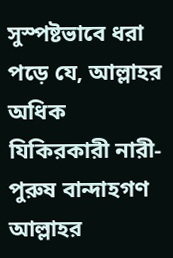সুস্পষ্টভাবে ধরা পড়ে যে, আল্লাহর অধিক যিকিরকারী নারী-পুরুষ বান্দাহগণ আল্লাহর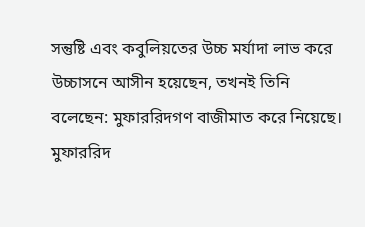সন্তুষ্টি এবং কবুলিয়তের উচ্চ মর্যাদা লাভ করে উচ্চাসনে আসীন হয়েছেন, তখনই তিনি বলেছেন: মুফাররিদগণ বাজীমাত করে নিয়েছে। মুফাররিদ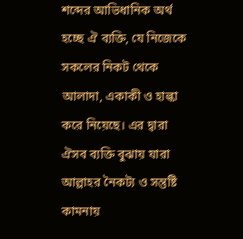শব্দের আভিধানিক অর্থ হচ্ছে ঐ ব্যক্তি, যে নিজেকে সকলের নিকট থেকে আলাদা, একাকী ও হাল্কা করে নিয়েছে। এর দ্বারা ঐসব ব্যক্তি বুঝায় যারা আল্লাহর নৈকট্য ও সন্তুষ্টি কামনায়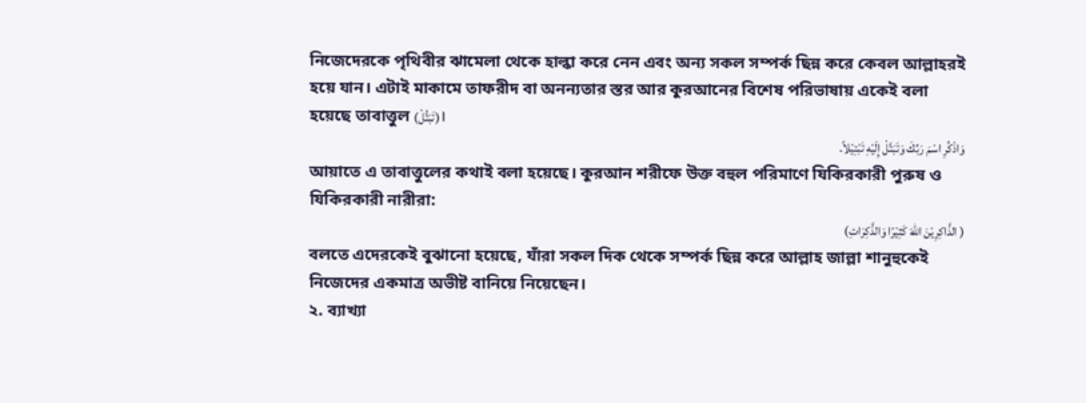নিজেদেরকে পৃথিবীর ঝামেলা থেকে হাল্কা করে নেন এবং অন্য সকল সম্পর্ক ছিন্ন করে কেবল আল্লাহরই হয়ে যান। এটাই মাকামে তাফরীদ বা অনন্যতার স্তর আর কুরআনের বিশেষ পরিভাষায় একেই বলা হয়েছে তাবাত্তুল (تَبَتُّلْ)।
وَاذْكُرِ اسْمَ رَبِّكَ وَتَبَتَّلْ إِلَيْهِ تَبْتِيْلاً.
আয়াতে এ তাবাত্তুলের কথাই বলা হয়েছে। কুরআন শরীফে উক্ত বহুল পরিমাণে যিকিরকারী পুরুষ ও যিকিরকারী নারীরা:
( الذَّاكِرِيْنَ اللّٰهَ كَثِيْرًا وَالذَّكِرَاتِ)
বলতে এদেরকেই বুঝানো হয়েছে, যাঁরা সকল দিক থেকে সম্পর্ক ছিন্ন করে আল্লাহ জাল্লা শানুহুকেই নিজেদের একমাত্র অভীষ্ট বানিয়ে নিয়েছেন।
২. ব্যাখ্যা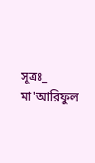সূত্রঃ_ মা'আরিফুল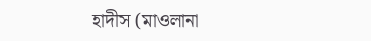হাদীস (মাওলানা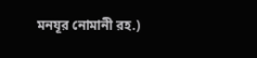মনযূর নোমানী রহ.)